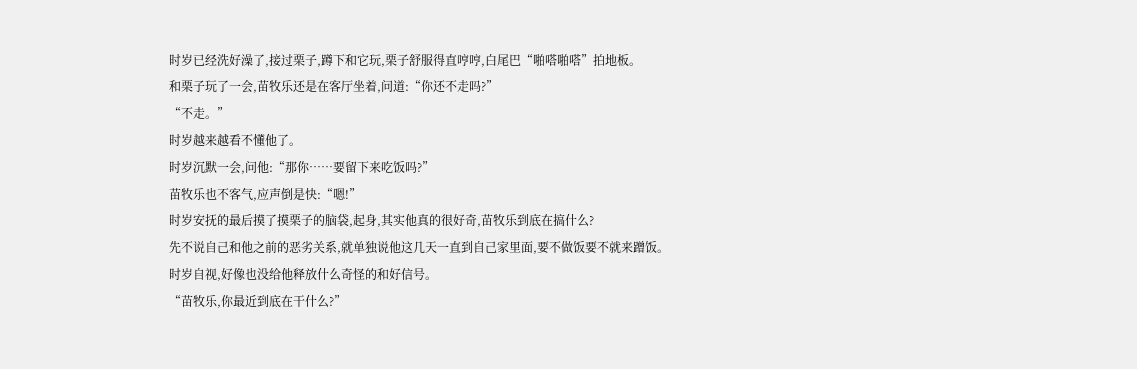时岁已经洗好澡了,接过栗子,蹲下和它玩,栗子舒服得直哼哼,白尾巴“啪嗒啪嗒”拍地板。
和栗子玩了一会,苗牧乐还是在客厅坐着,问道:“你还不走吗?”
“不走。”
时岁越来越看不懂他了。
时岁沉默一会,问他:“那你……要留下来吃饭吗?”
苗牧乐也不客气,应声倒是快:“嗯!”
时岁安抚的最后摸了摸栗子的脑袋,起身,其实他真的很好奇,苗牧乐到底在搞什么?
先不说自己和他之前的恶劣关系,就单独说他这几天一直到自己家里面,要不做饭要不就来蹭饭。
时岁自视,好像也没给他释放什么奇怪的和好信号。
“苗牧乐,你最近到底在干什么?”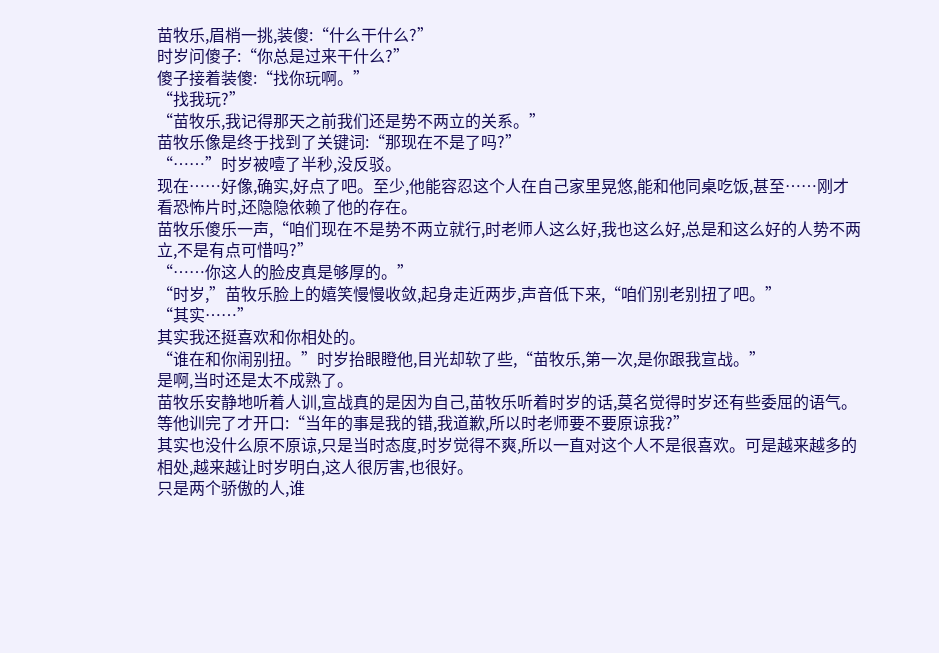苗牧乐,眉梢一挑,装傻:“什么干什么?”
时岁问傻子:“你总是过来干什么?”
傻子接着装傻:“找你玩啊。”
“找我玩?”
“苗牧乐,我记得那天之前我们还是势不两立的关系。”
苗牧乐像是终于找到了关键词:“那现在不是了吗?”
“……”时岁被噎了半秒,没反驳。
现在……好像,确实,好点了吧。至少,他能容忍这个人在自己家里晃悠,能和他同桌吃饭,甚至……刚才看恐怖片时,还隐隐依赖了他的存在。
苗牧乐傻乐一声,“咱们现在不是势不两立就行,时老师人这么好,我也这么好,总是和这么好的人势不两立,不是有点可惜吗?”
“……你这人的脸皮真是够厚的。”
“时岁,”苗牧乐脸上的嬉笑慢慢收敛,起身走近两步,声音低下来,“咱们别老别扭了吧。”
“其实……”
其实我还挺喜欢和你相处的。
“谁在和你闹别扭。”时岁抬眼瞪他,目光却软了些,“苗牧乐,第一次,是你跟我宣战。”
是啊,当时还是太不成熟了。
苗牧乐安静地听着人训,宣战真的是因为自己,苗牧乐听着时岁的话,莫名觉得时岁还有些委屈的语气。等他训完了才开口:“当年的事是我的错,我道歉,所以时老师要不要原谅我?”
其实也没什么原不原谅,只是当时态度,时岁觉得不爽,所以一直对这个人不是很喜欢。可是越来越多的相处,越来越让时岁明白,这人很厉害,也很好。
只是两个骄傲的人,谁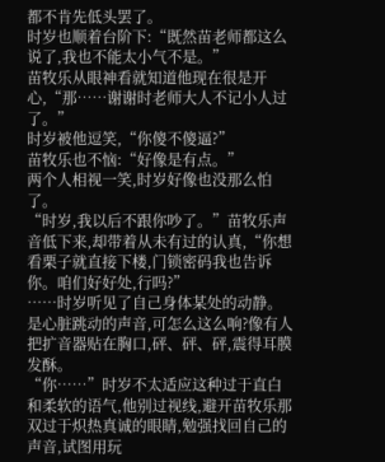都不肯先低头罢了。
时岁也顺着台阶下:“既然苗老师都这么说了,我也不能太小气不是。”
苗牧乐从眼神看就知道他现在很是开心,“那……谢谢时老师大人不记小人过了。”
时岁被他逗笑,“你傻不傻逼?”
苗牧乐也不恼:“好像是有点。”
两个人相视一笑,时岁好像也没那么怕了。
“时岁,我以后不跟你吵了。”苗牧乐声音低下来,却带着从未有过的认真,“你想看栗子就直接下楼,门锁密码我也告诉你。咱们好好处,行吗?”
……时岁听见了自己身体某处的动静。
是心脏跳动的声音,可怎么这么响?像有人把扩音器贴在胸口,砰、砰、砰,震得耳膜发酥。
“你……”时岁不太适应这种过于直白和柔软的语气,他别过视线,避开苗牧乐那双过于炽热真诚的眼睛,勉强找回自己的声音,试图用玩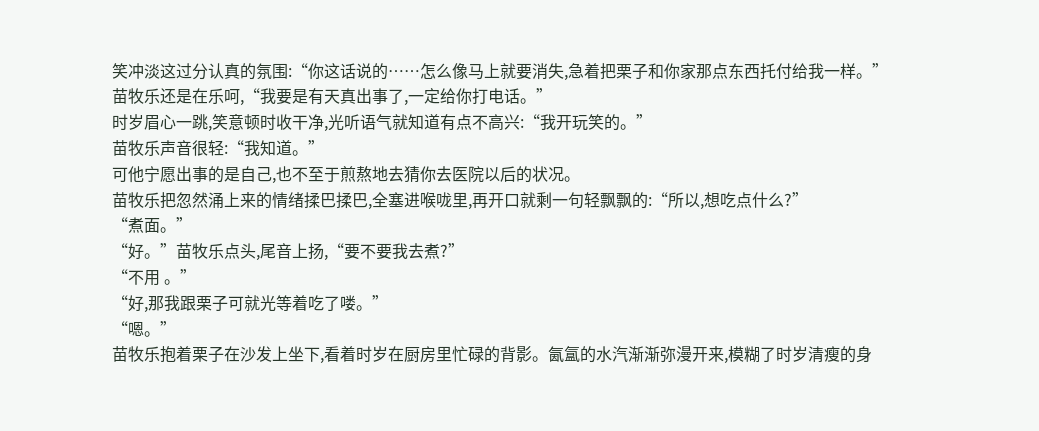笑冲淡这过分认真的氛围:“你这话说的……怎么像马上就要消失,急着把栗子和你家那点东西托付给我一样。”
苗牧乐还是在乐呵,“我要是有天真出事了,一定给你打电话。”
时岁眉心一跳,笑意顿时收干净,光听语气就知道有点不高兴:“我开玩笑的。”
苗牧乐声音很轻:“我知道。”
可他宁愿出事的是自己,也不至于煎熬地去猜你去医院以后的状况。
苗牧乐把忽然涌上来的情绪揉巴揉巴,全塞进喉咙里,再开口就剩一句轻飘飘的:“所以,想吃点什么?”
“煮面。”
“好。”苗牧乐点头,尾音上扬,“要不要我去煮?”
“不用 。”
“好,那我跟栗子可就光等着吃了喽。”
“嗯。”
苗牧乐抱着栗子在沙发上坐下,看着时岁在厨房里忙碌的背影。氤氲的水汽渐渐弥漫开来,模糊了时岁清瘦的身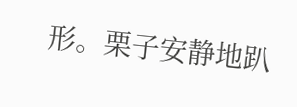形。栗子安静地趴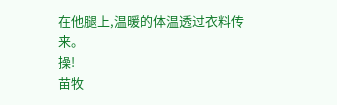在他腿上,温暖的体温透过衣料传来。
操!
苗牧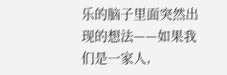乐的脑子里面突然出现的想法——如果我们是一家人,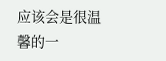应该会是很温馨的一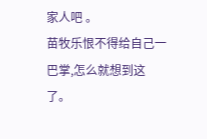家人吧 。
苗牧乐恨不得给自己一巴掌,怎么就想到这了。